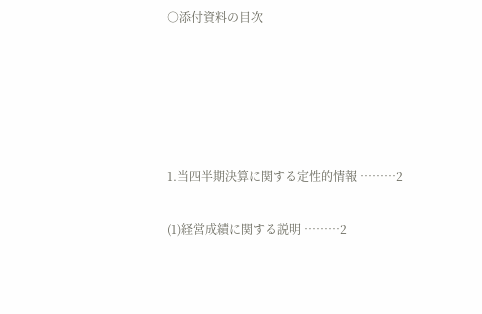○添付資料の目次





1.当四半期決算に関する定性的情報 ………2

(1)経営成績に関する説明 ………2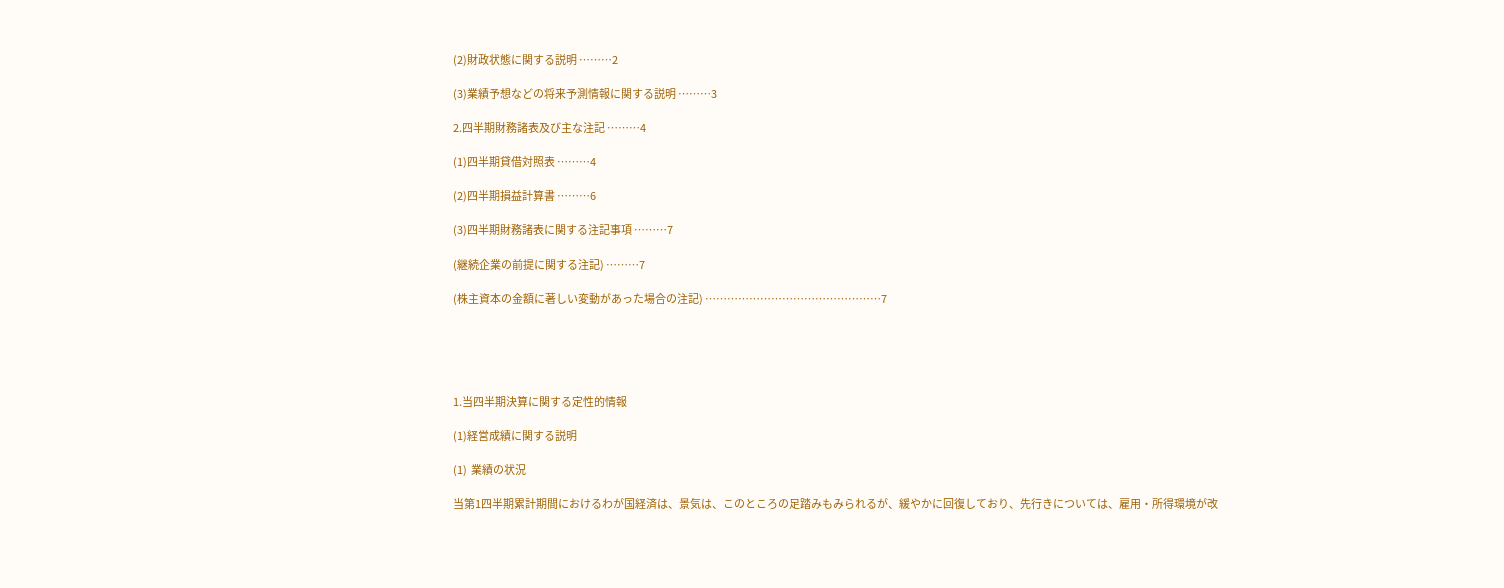(2)財政状態に関する説明 ………2

(3)業績予想などの将来予測情報に関する説明 ………3

2.四半期財務諸表及び主な注記 ………4

(1)四半期貸借対照表 ………4

(2)四半期損益計算書 ………6

(3)四半期財務諸表に関する注記事項 ………7

(継続企業の前提に関する注記) ………7

(株主資本の金額に著しい変動があった場合の注記) …………………………………………7





1.当四半期決算に関する定性的情報

(1)経営成績に関する説明

(1)  業績の状況

当第1四半期累計期間におけるわが国経済は、景気は、このところの足踏みもみられるが、緩やかに回復しており、先行きについては、雇用・所得環境が改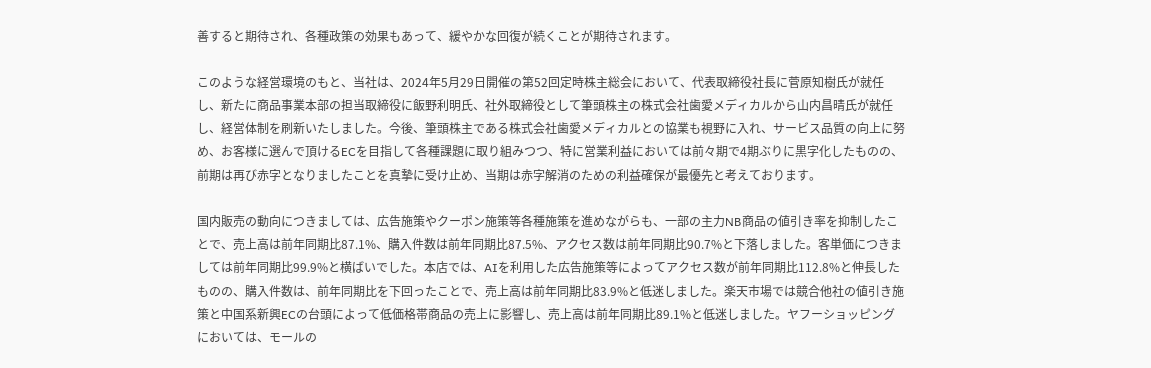善すると期待され、各種政策の効果もあって、緩やかな回復が続くことが期待されます。

このような経営環境のもと、当社は、2024年5月29日開催の第52回定時株主総会において、代表取締役社長に菅原知樹氏が就任し、新たに商品事業本部の担当取締役に飯野利明氏、社外取締役として筆頭株主の株式会社歯愛メディカルから山内昌晴氏が就任し、経営体制を刷新いたしました。今後、筆頭株主である株式会社歯愛メディカルとの協業も視野に入れ、サービス品質の向上に努め、お客様に選んで頂けるECを目指して各種課題に取り組みつつ、特に営業利益においては前々期で4期ぶりに黒字化したものの、前期は再び赤字となりましたことを真摯に受け止め、当期は赤字解消のための利益確保が最優先と考えております。

国内販売の動向につきましては、広告施策やクーポン施策等各種施策を進めながらも、一部の主力NB商品の値引き率を抑制したことで、売上高は前年同期比87.1%、購入件数は前年同期比87.5%、アクセス数は前年同期比90.7%と下落しました。客単価につきましては前年同期比99.9%と横ばいでした。本店では、AIを利用した広告施策等によってアクセス数が前年同期比112.8%と伸長したものの、購入件数は、前年同期比を下回ったことで、売上高は前年同期比83.9%と低迷しました。楽天市場では競合他社の値引き施策と中国系新興ECの台頭によって低価格帯商品の売上に影響し、売上高は前年同期比89.1%と低迷しました。ヤフーショッピングにおいては、モールの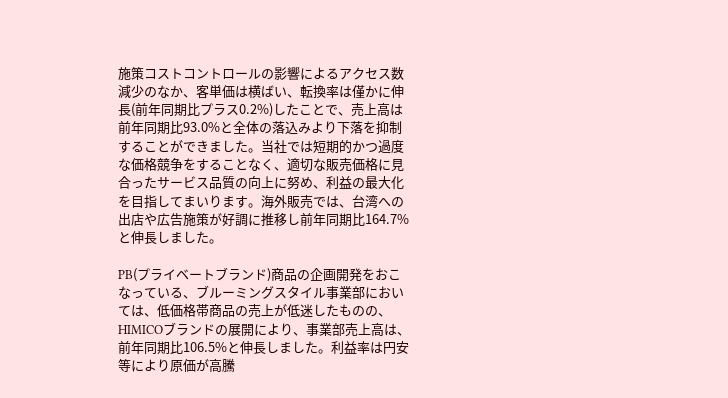施策コストコントロールの影響によるアクセス数減少のなか、客単価は横ばい、転換率は僅かに伸長(前年同期比プラス0.2%)したことで、売上高は前年同期比93.0%と全体の落込みより下落を抑制することができました。当社では短期的かつ過度な価格競争をすることなく、適切な販売価格に見合ったサービス品質の向上に努め、利益の最大化を目指してまいります。海外販売では、台湾への出店や広告施策が好調に推移し前年同期比164.7%と伸長しました。

PB(プライベートブランド)商品の企画開発をおこなっている、ブルーミングスタイル事業部においては、低価格帯商品の売上が低迷したものの、HIMICOブランドの展開により、事業部売上高は、前年同期比106.5%と伸長しました。利益率は円安等により原価が高騰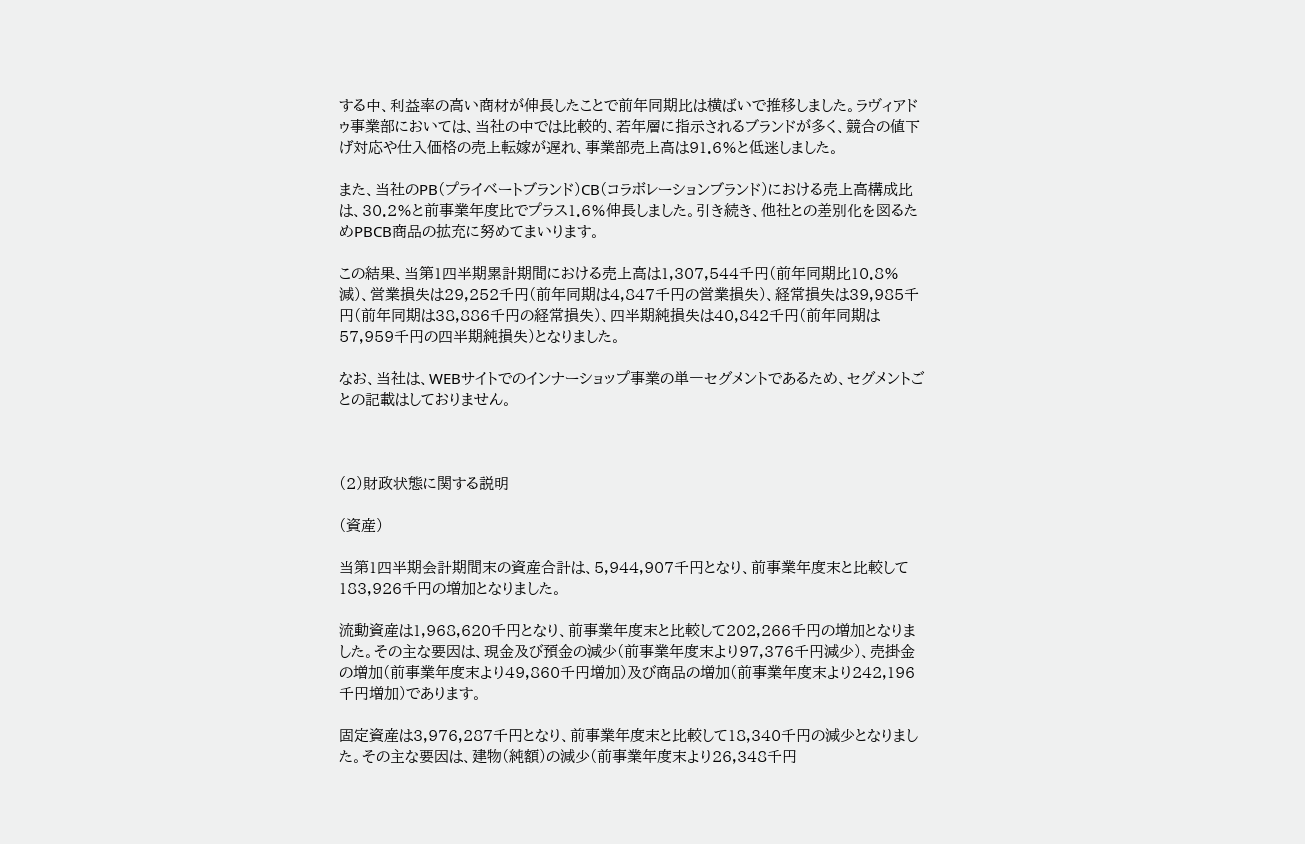する中、利益率の高い商材が伸長したことで前年同期比は横ばいで推移しました。ラヴィアドゥ事業部においては、当社の中では比較的、若年層に指示されるブランドが多く、競合の値下げ対応や仕入価格の売上転嫁が遅れ、事業部売上高は91.6%と低迷しました。

また、当社のPB(プライベートブランド)CB(コラボレーションブランド)における売上高構成比は、30.2%と前事業年度比でプラス1.6%伸長しました。引き続き、他社との差別化を図るためPBCB商品の拡充に努めてまいります。

この結果、当第1四半期累計期間における売上高は1,307,544千円(前年同期比10.8%減)、営業損失は29,252千円(前年同期は4,847千円の営業損失)、経常損失は39,985千円(前年同期は38,886千円の経常損失)、四半期純損失は40,842千円(前年同期は57,959千円の四半期純損失)となりました。

なお、当社は、WEBサイトでのインナーショップ事業の単一セグメントであるため、セグメントごとの記載はしておりません。



(2)財政状態に関する説明

(資産)

当第1四半期会計期間末の資産合計は、5,944,907千円となり、前事業年度末と比較して183,926千円の増加となりました。

流動資産は1,968,620千円となり、前事業年度末と比較して202,266千円の増加となりました。その主な要因は、現金及び預金の減少(前事業年度末より97,376千円減少)、売掛金の増加(前事業年度末より49,860千円増加)及び商品の増加(前事業年度末より242,196千円増加)であります。

固定資産は3,976,287千円となり、前事業年度末と比較して18,340千円の減少となりました。その主な要因は、建物(純額)の減少(前事業年度末より26,348千円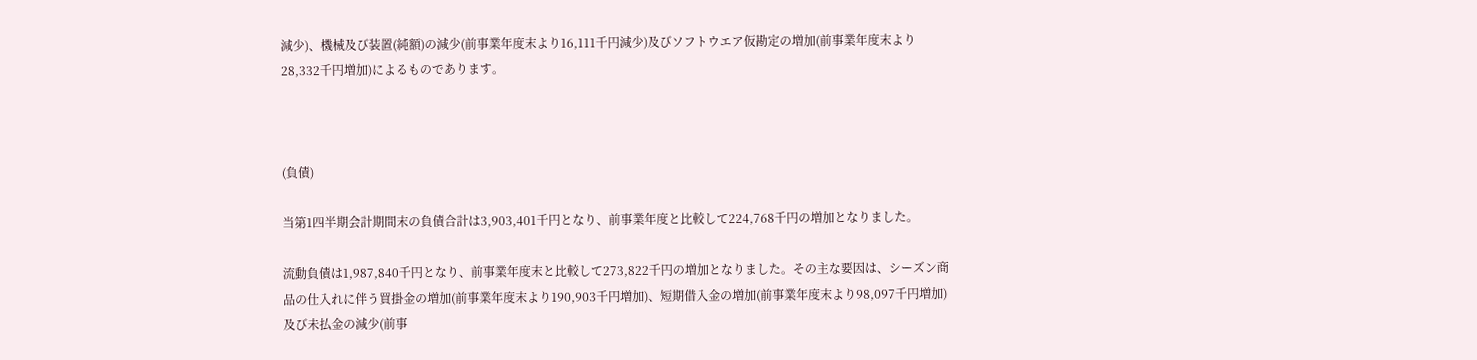減少)、機械及び装置(純額)の減少(前事業年度末より16,111千円減少)及びソフトウエア仮勘定の増加(前事業年度末より28,332千円増加)によるものであります。



(負債)

当第1四半期会計期間末の負債合計は3,903,401千円となり、前事業年度と比較して224,768千円の増加となりました。

流動負債は1,987,840千円となり、前事業年度末と比較して273,822千円の増加となりました。その主な要因は、シーズン商品の仕入れに伴う買掛金の増加(前事業年度末より190,903千円増加)、短期借入金の増加(前事業年度末より98,097千円増加)及び未払金の減少(前事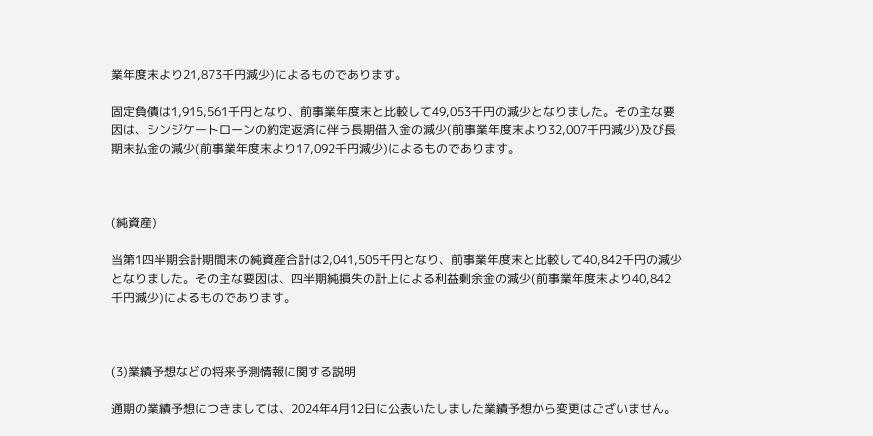業年度末より21,873千円減少)によるものであります。

固定負債は1,915,561千円となり、前事業年度末と比較して49,053千円の減少となりました。その主な要因は、シンジケートローンの約定返済に伴う長期借入金の減少(前事業年度末より32,007千円減少)及び長期未払金の減少(前事業年度末より17,092千円減少)によるものであります。



(純資産)

当第1四半期会計期間末の純資産合計は2,041,505千円となり、前事業年度末と比較して40,842千円の減少となりました。その主な要因は、四半期純損失の計上による利益剰余金の減少(前事業年度末より40,842千円減少)によるものであります。



(3)業績予想などの将来予測情報に関する説明

通期の業績予想につきましては、2024年4月12日に公表いたしました業績予想から変更はございません。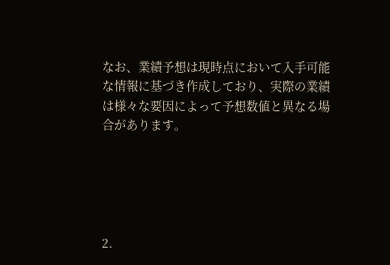なお、業績予想は現時点において入手可能な情報に基づき作成しており、実際の業績は様々な要因によって予想数値と異なる場合があります。





2.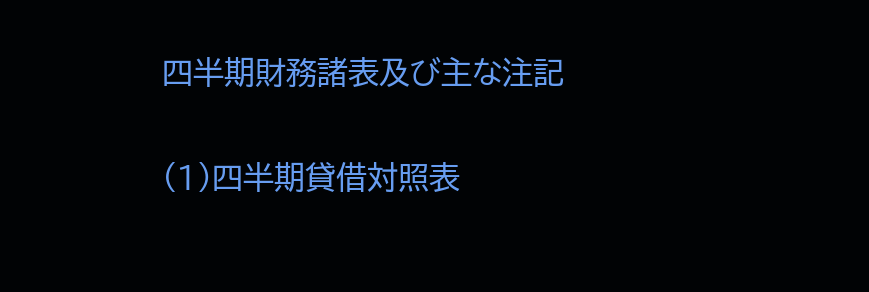四半期財務諸表及び主な注記

(1)四半期貸借対照表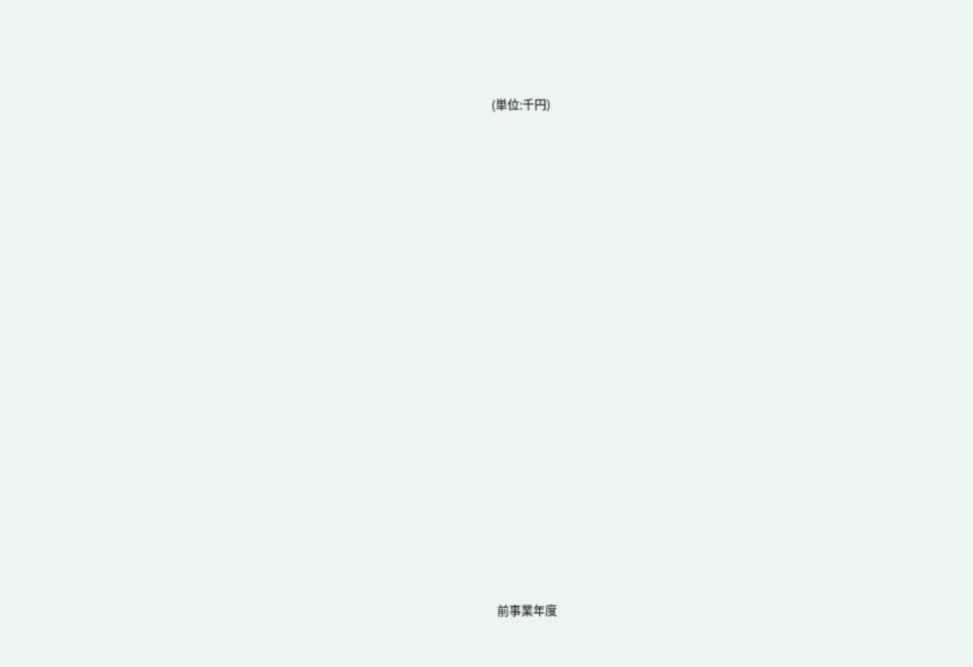(単位:千円)





















前事業年度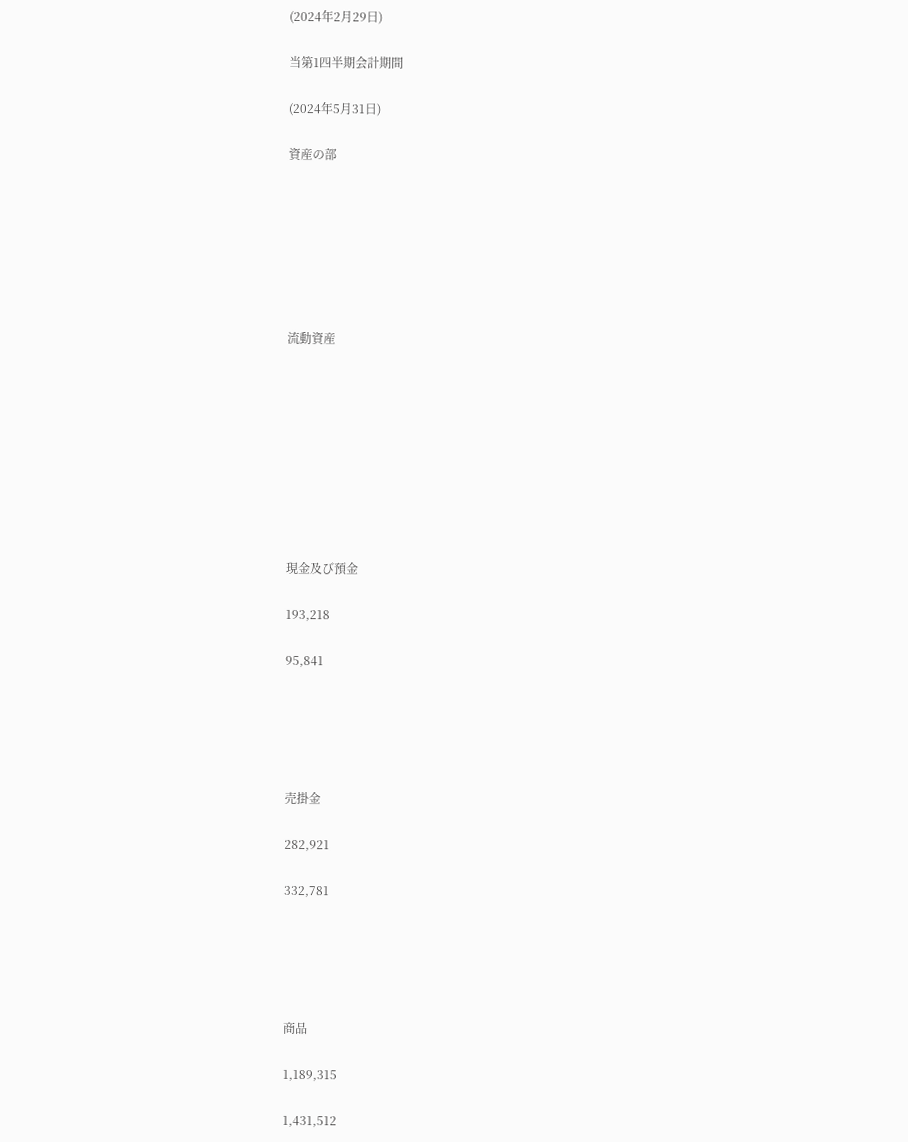(2024年2月29日)

当第1四半期会計期間

(2024年5月31日)

資産の部







流動資産









現金及び預金

193,218

95,841





売掛金

282,921

332,781





商品

1,189,315

1,431,512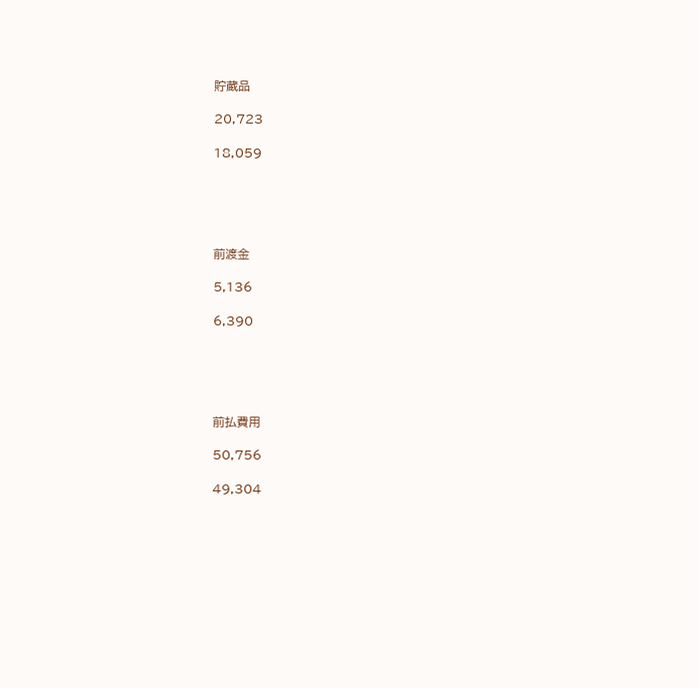貯蔵品

20,723

18,059





前渡金

5,136

6,390





前払費用

50,756

49,304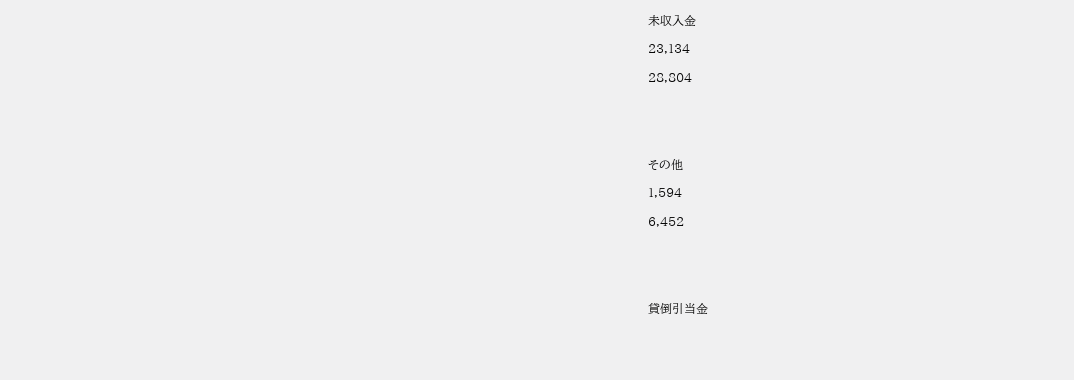未収入金

23,134

28,804





その他

1,594

6,452





貸倒引当金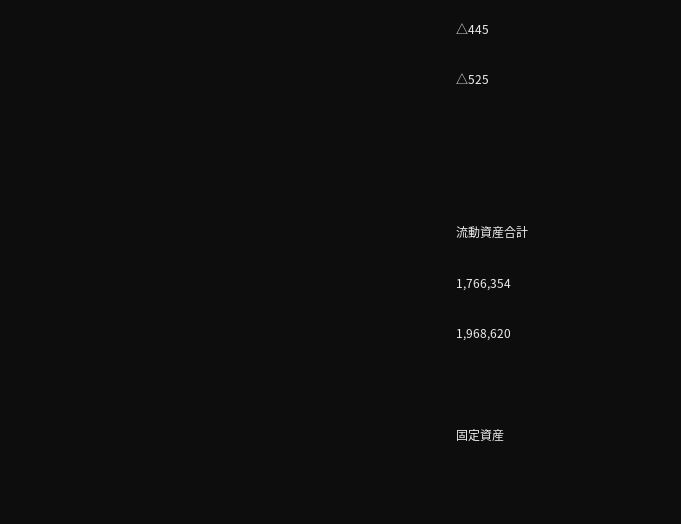△445

△525





流動資産合計

1,766,354

1,968,620



固定資産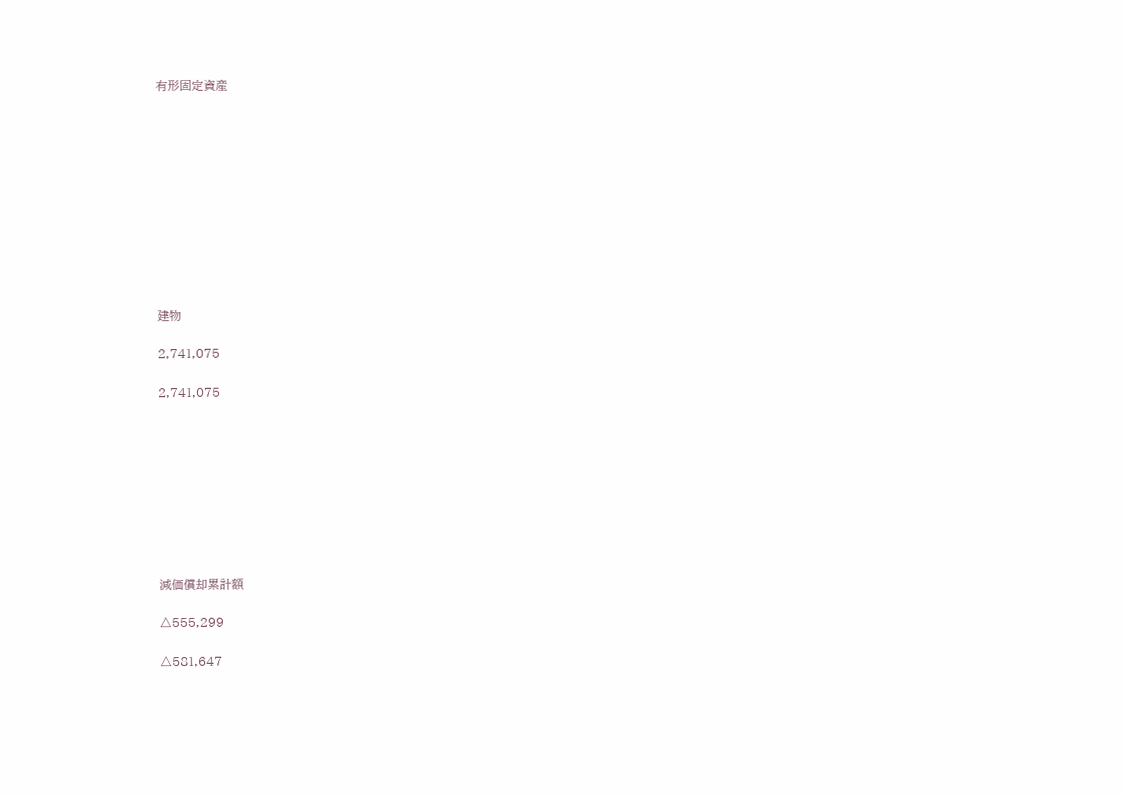有形固定資産











建物

2,741,075

2,741,075









減価償却累計額

△555,299

△581,647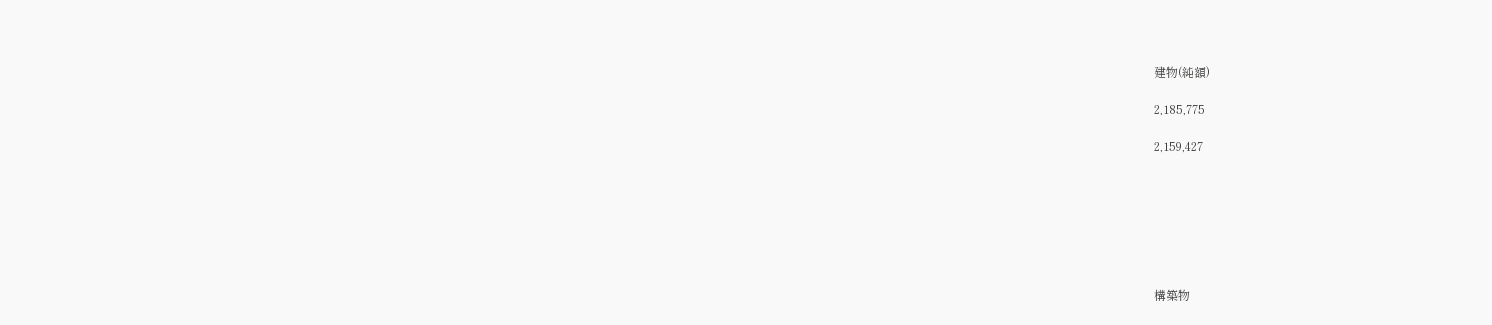建物(純額)

2,185,775

2,159,427







構築物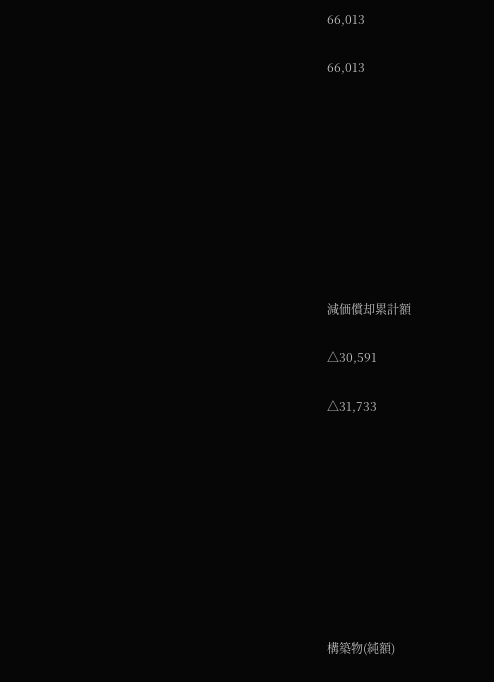66,013

66,013









減価償却累計額

△30,591

△31,733









構築物(純額)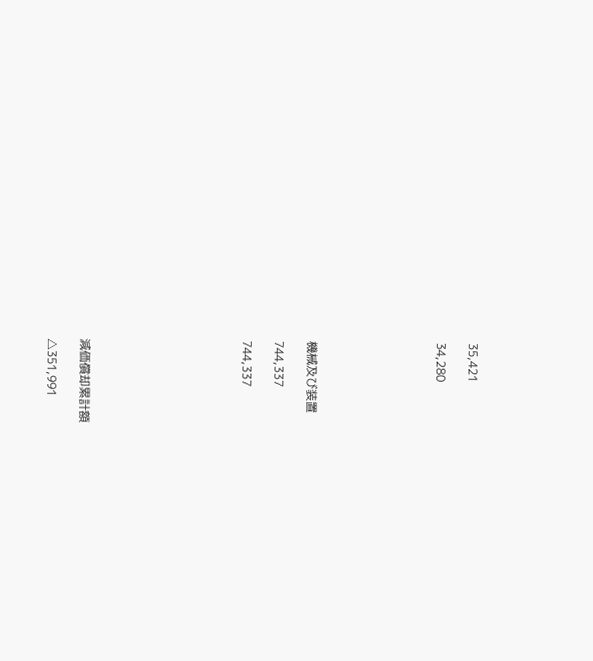35,421

34,280







機械及び装置

744,337

744,337









減価償却累計額

△351,991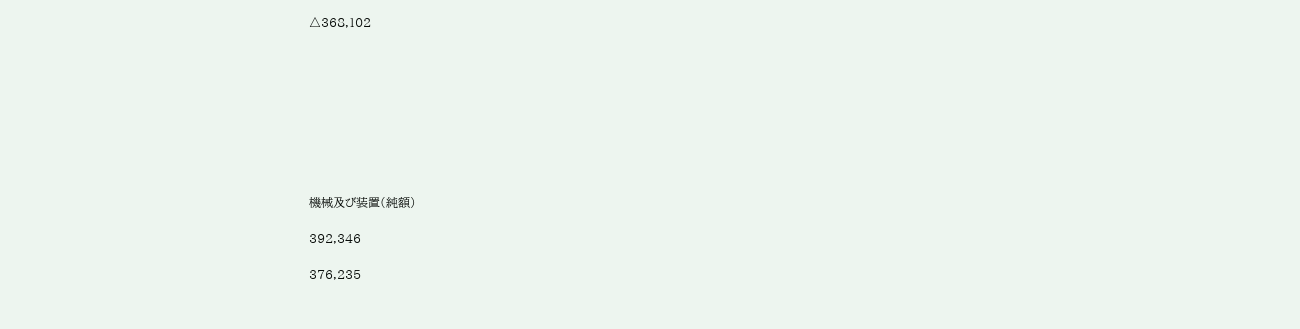△368,102









機械及び装置(純額)

392,346

376,235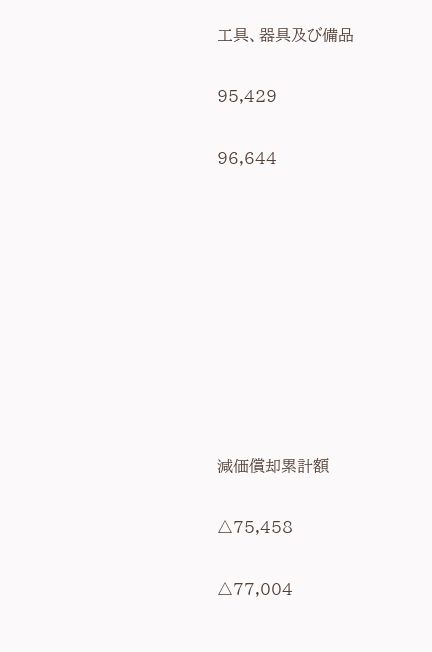工具、器具及び備品

95,429

96,644









減価償却累計額

△75,458

△77,004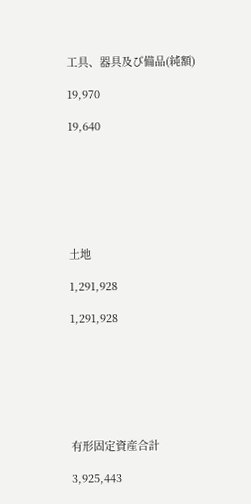工具、器具及び備品(純額)

19,970

19,640







土地

1,291,928

1,291,928







有形固定資産合計

3,925,443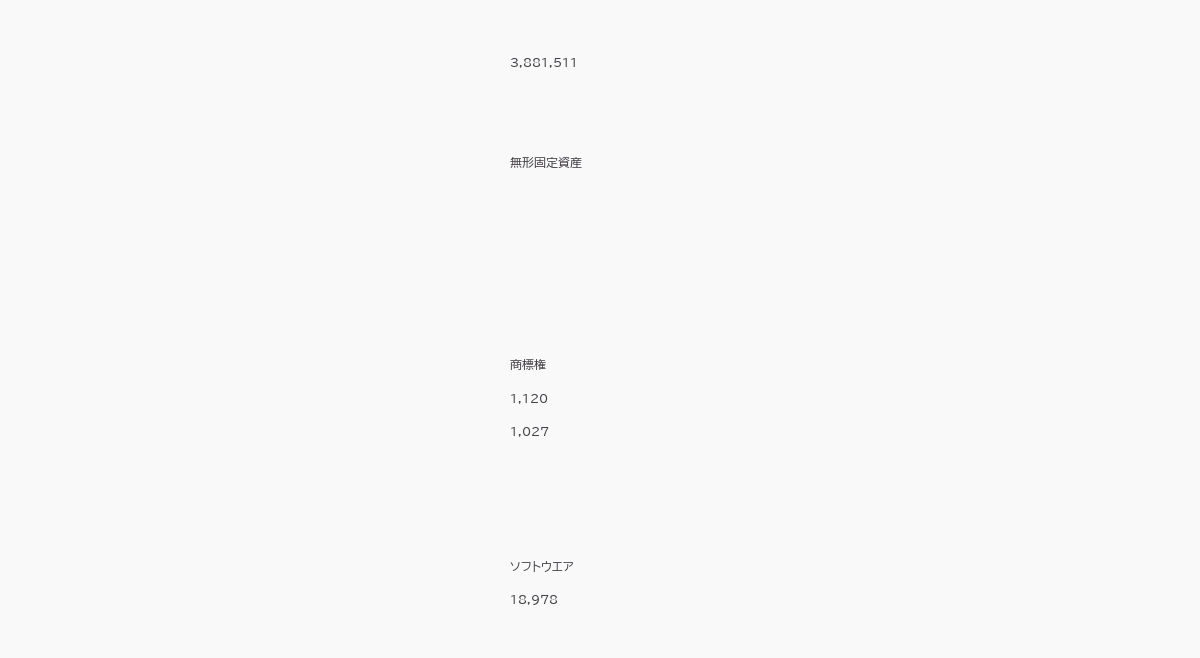3,881,511





無形固定資産











商標権

1,120

1,027







ソフトウエア

18,978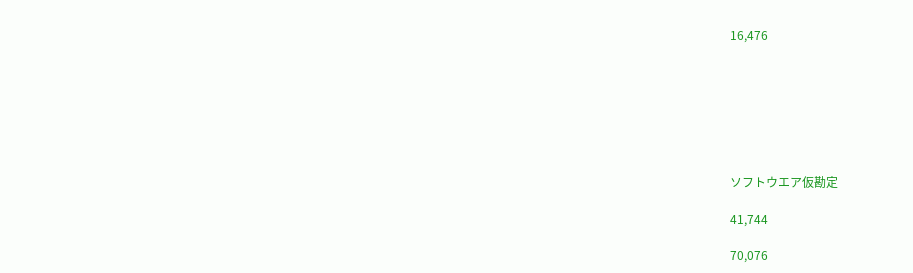16,476







ソフトウエア仮勘定

41,744

70,076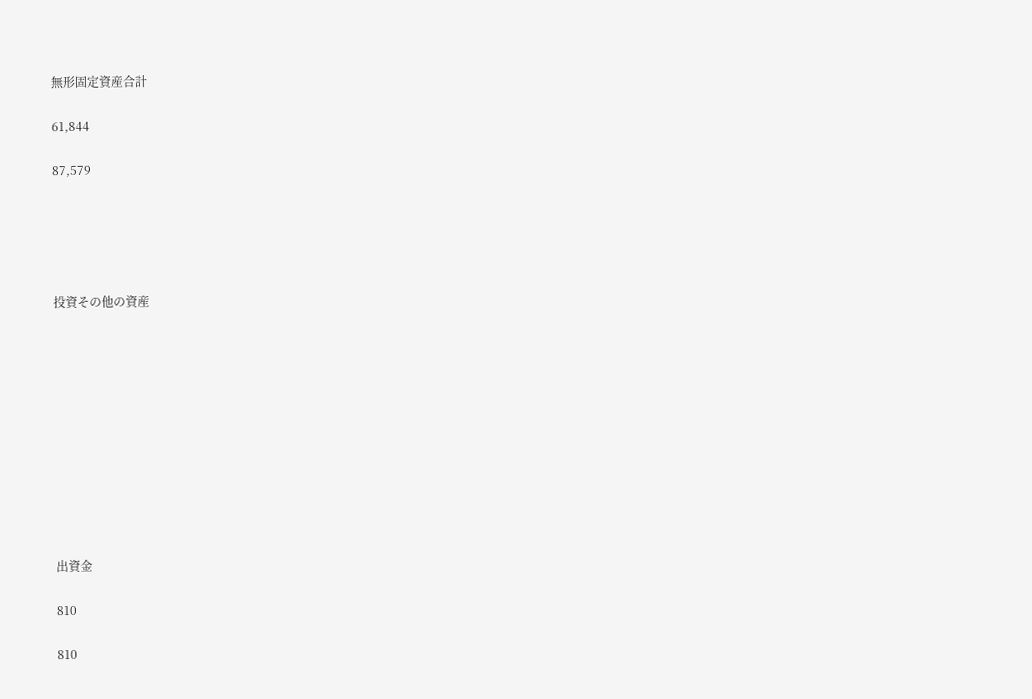無形固定資産合計

61,844

87,579





投資その他の資産











出資金

810

810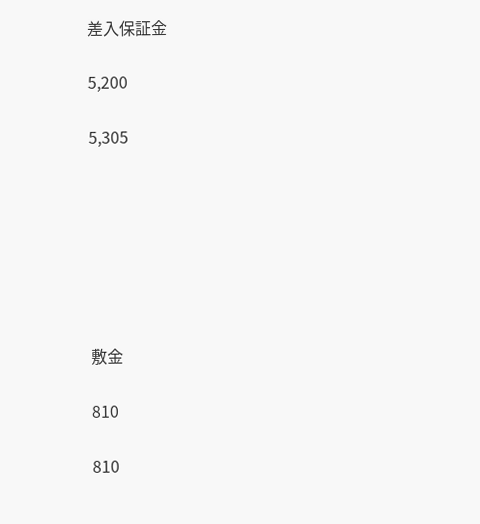差入保証金

5,200

5,305







敷金

810

810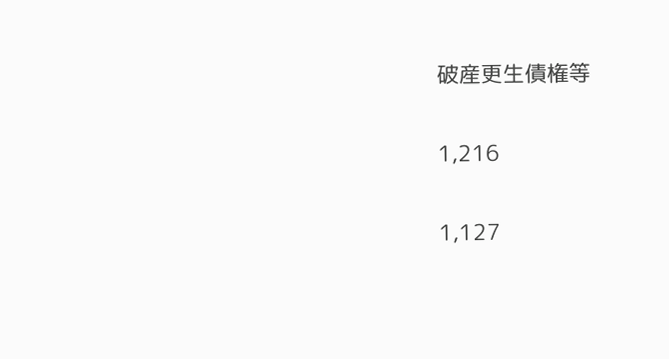破産更生債権等

1,216

1,127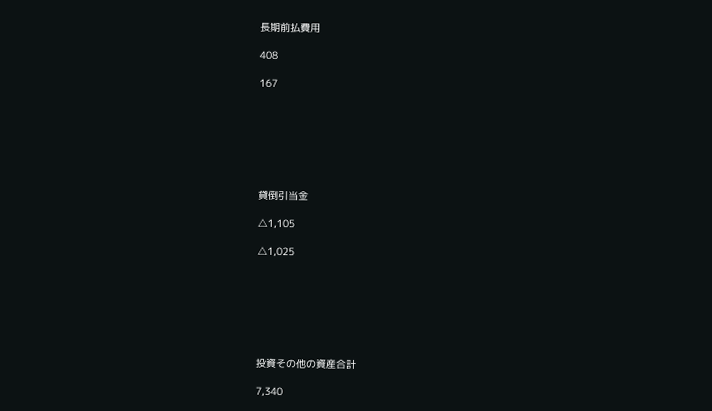長期前払費用

408

167







貸倒引当金

△1,105

△1,025







投資その他の資産合計

7,340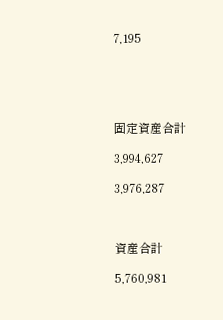7,195





固定資産合計

3,994,627

3,976,287



資産合計

5,760,981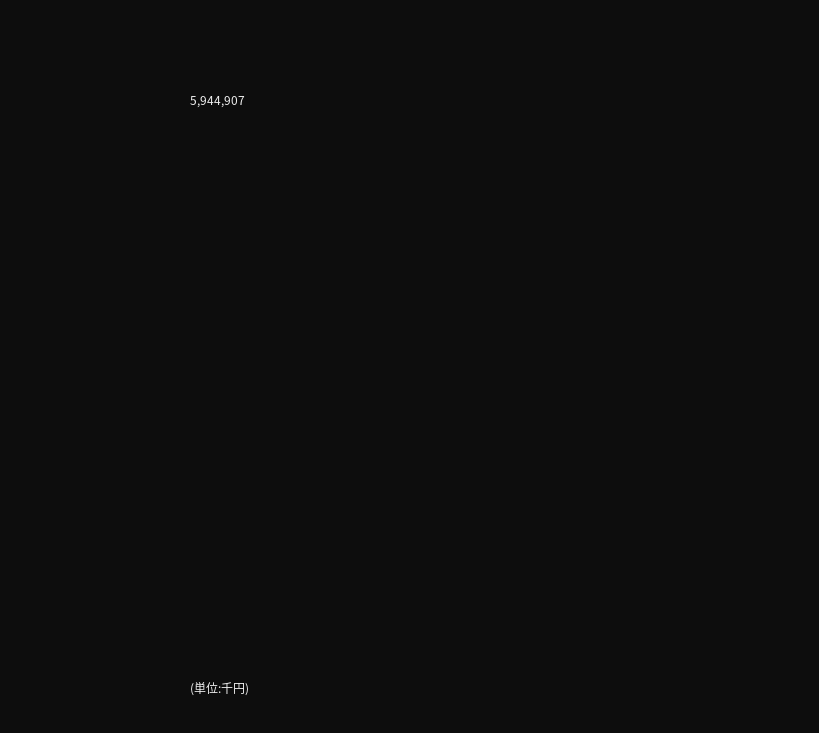5,944,907





























(単位:千円)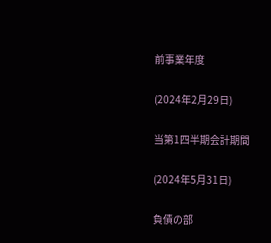前事業年度

(2024年2月29日)

当第1四半期会計期間

(2024年5月31日)

負債の部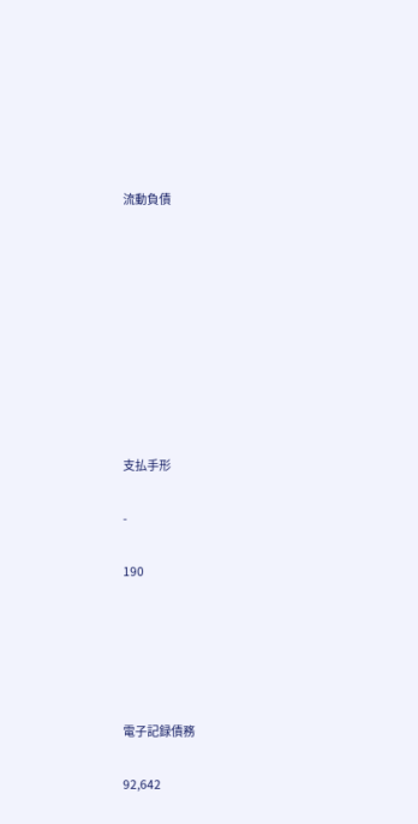流動負債









支払手形

-

190





電子記録債務

92,642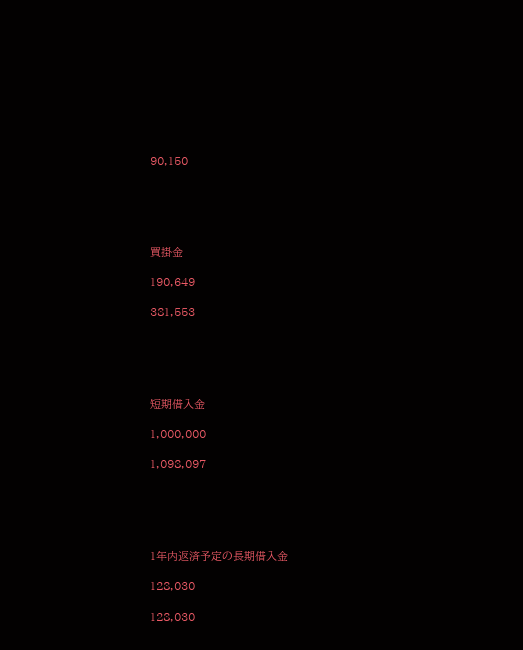90,150





買掛金

190,649

381,553





短期借入金

1,000,000

1,098,097





1年内返済予定の長期借入金

128,030

128,030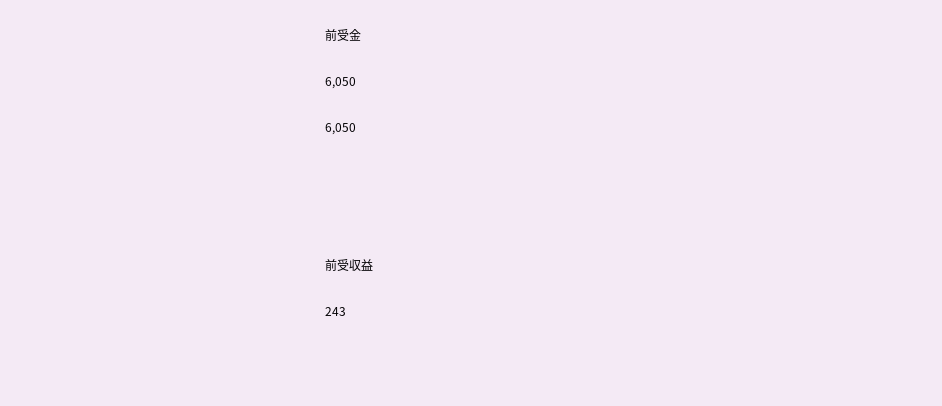前受金

6,050

6,050





前受収益

243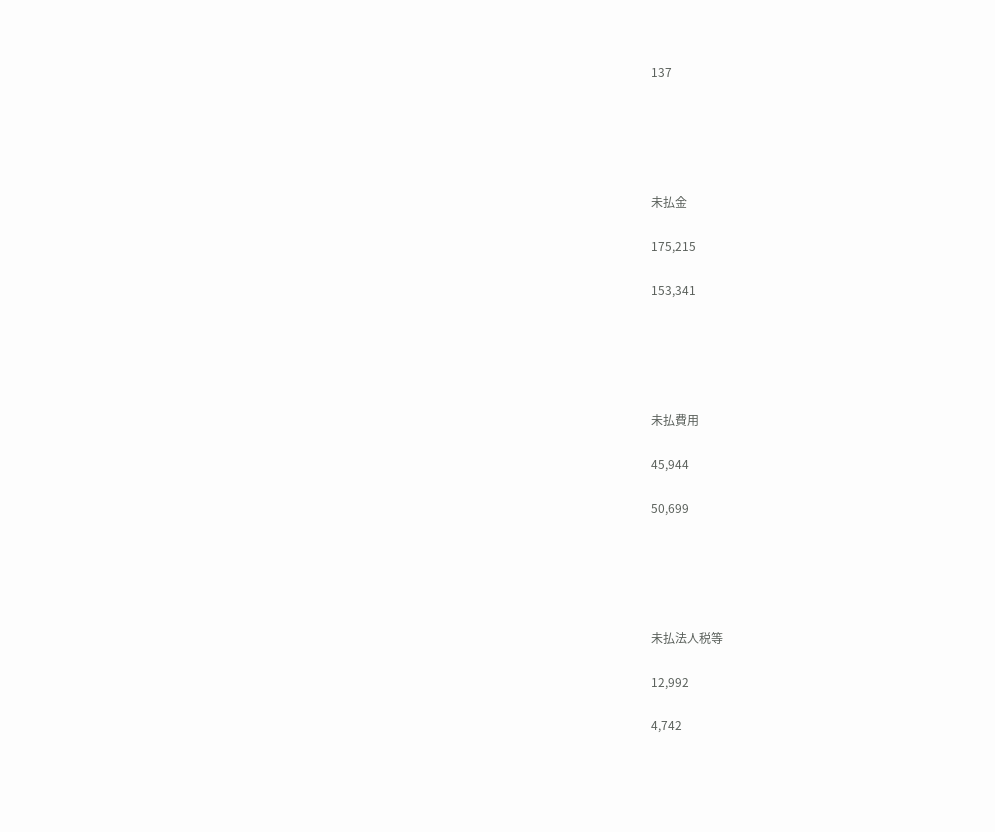137





未払金

175,215

153,341





未払費用

45,944

50,699





未払法人税等

12,992

4,742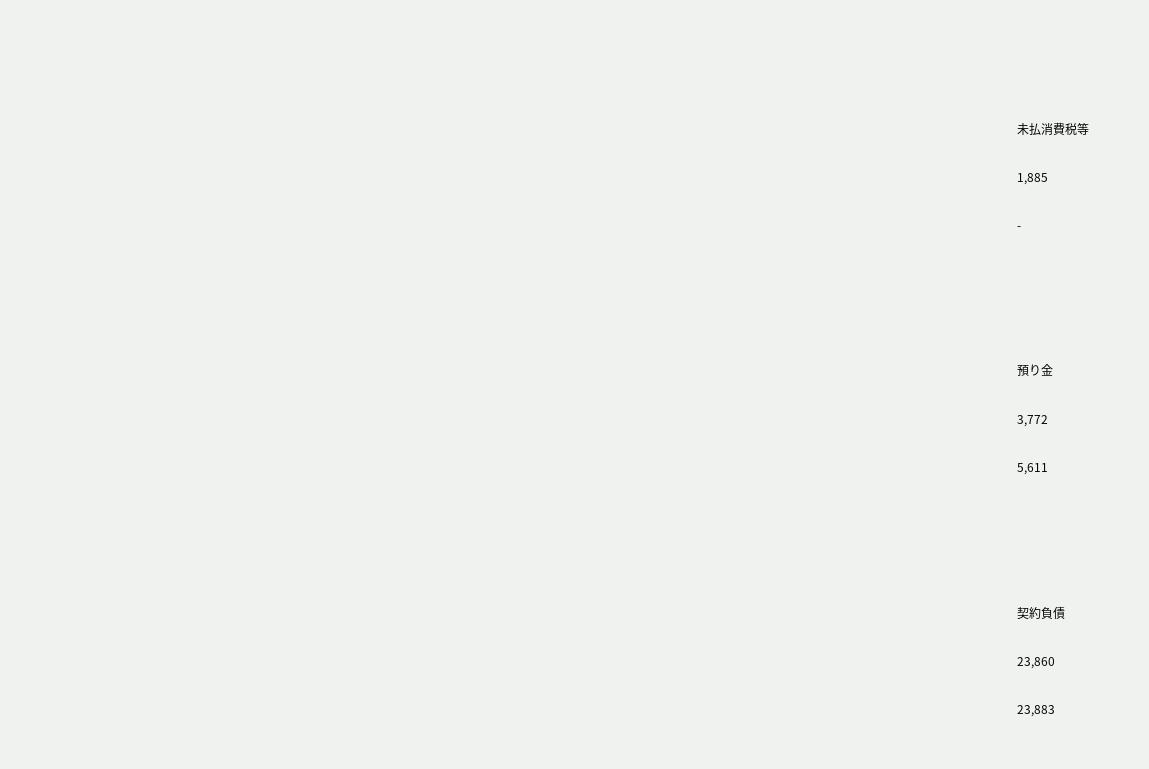未払消費税等

1,885

-





預り金

3,772

5,611





契約負債

23,860

23,883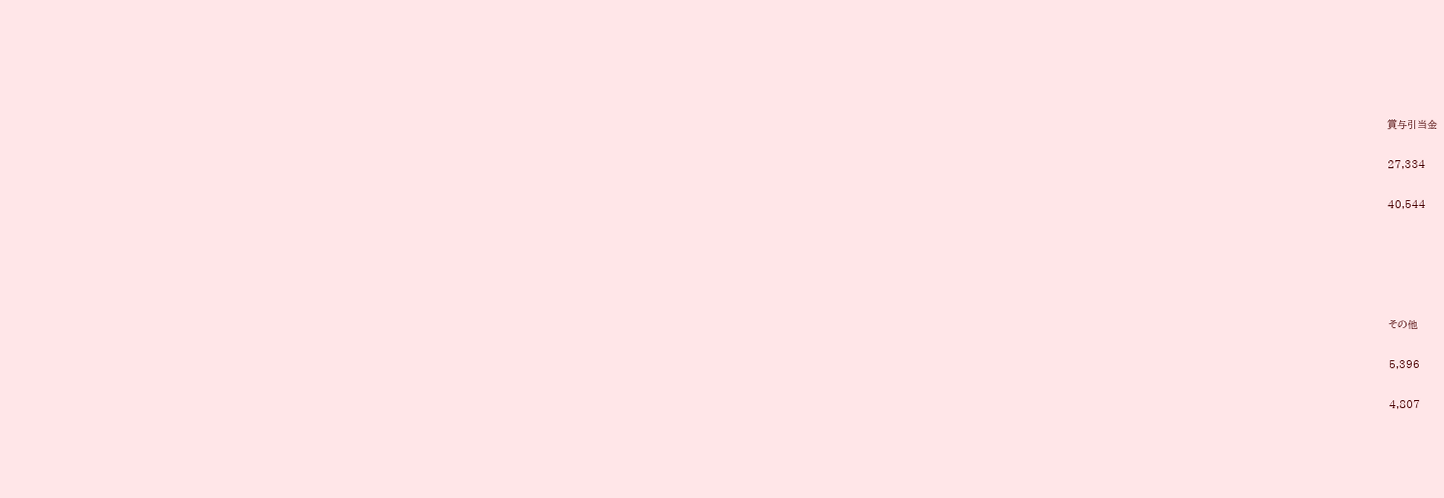賞与引当金

27,334

40,544





その他

5,396

4,807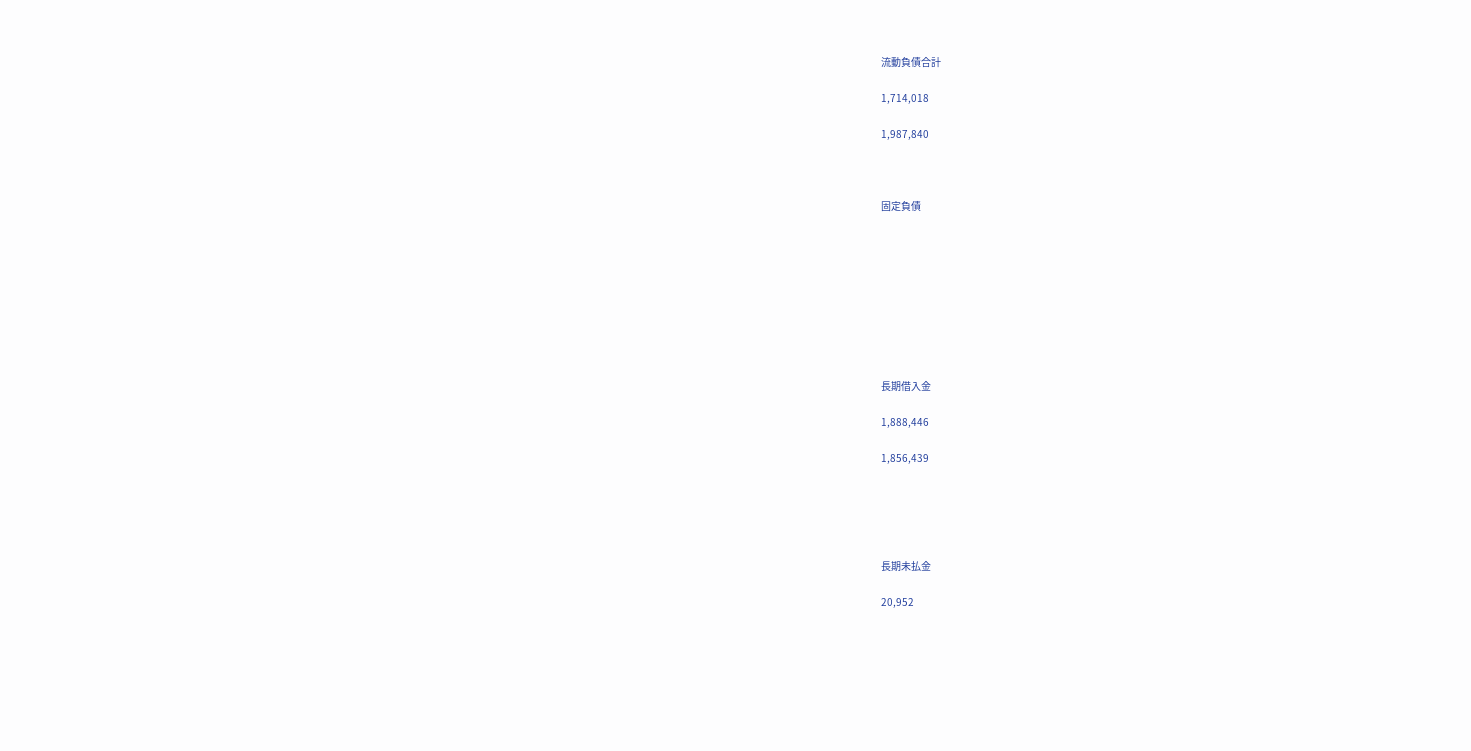流動負債合計

1,714,018

1,987,840



固定負債









長期借入金

1,888,446

1,856,439





長期未払金

20,952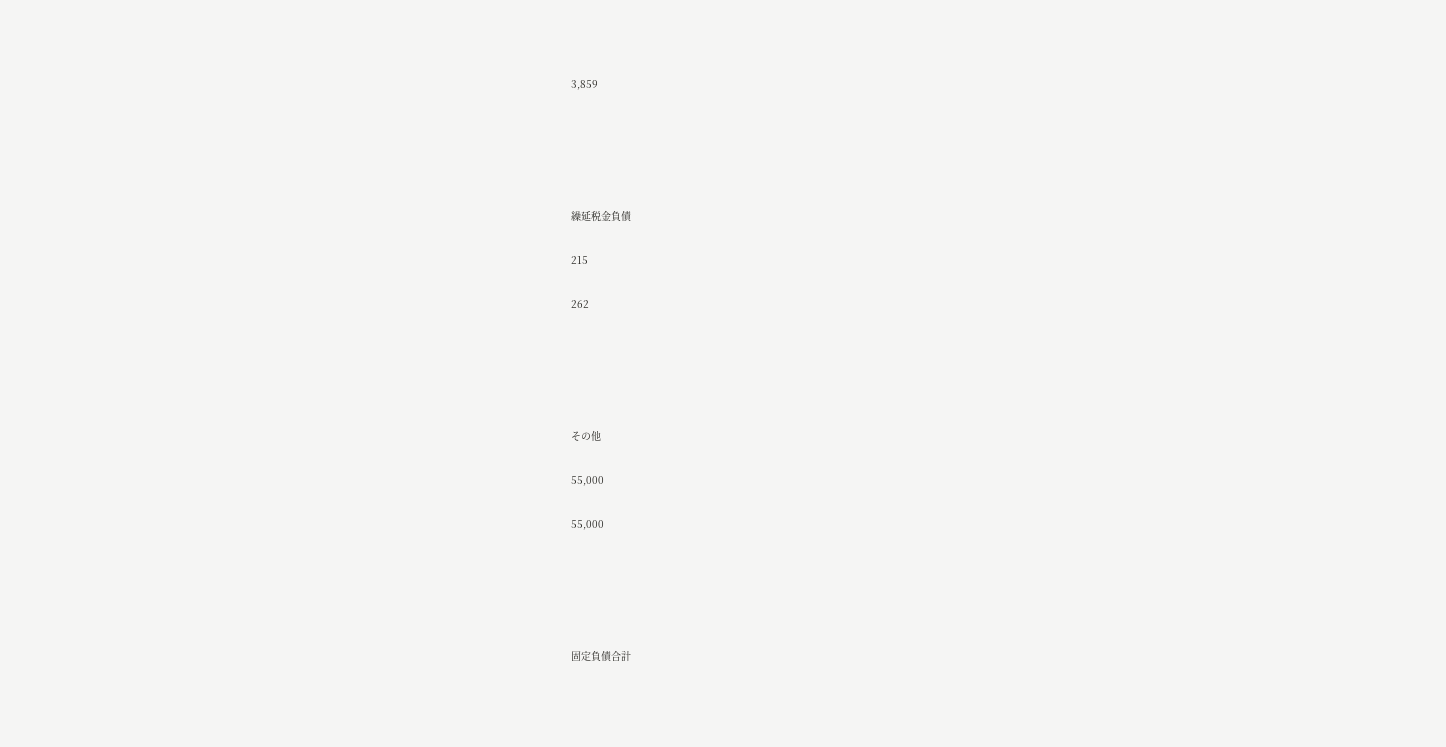3,859





繰延税金負債

215

262





その他

55,000

55,000





固定負債合計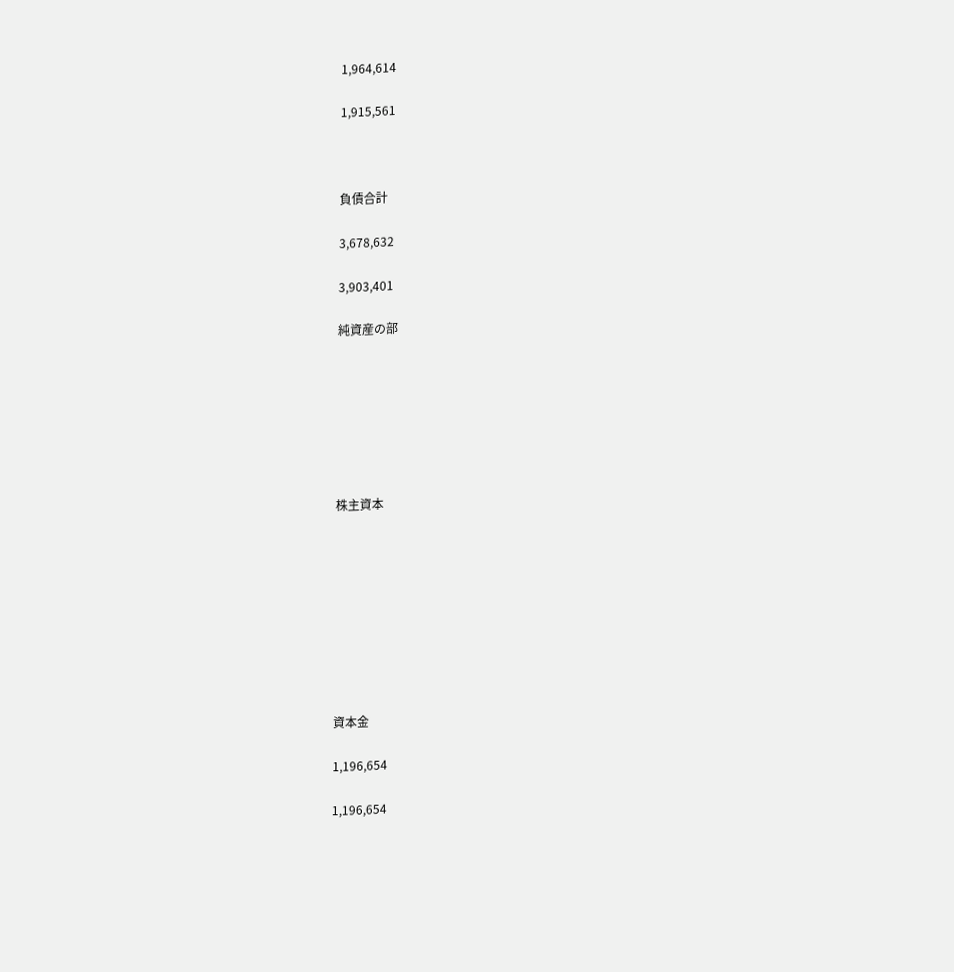1,964,614

1,915,561



負債合計

3,678,632

3,903,401

純資産の部







株主資本









資本金

1,196,654

1,196,654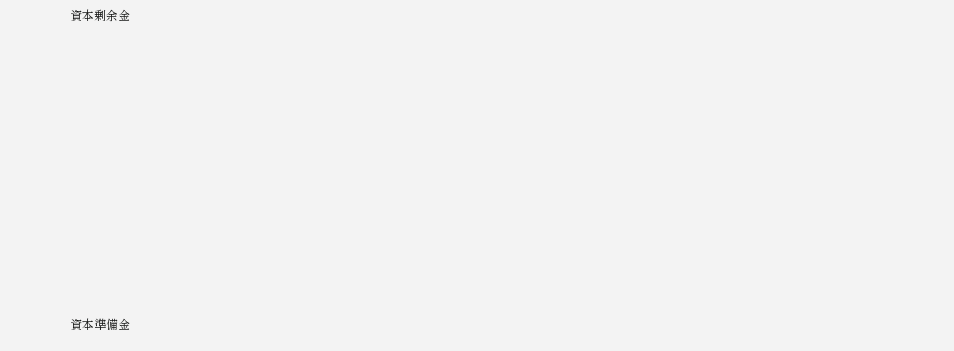資本剰余金











資本準備金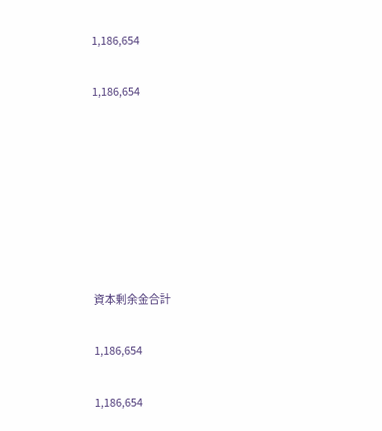1,186,654

1,186,654







資本剰余金合計

1,186,654

1,186,654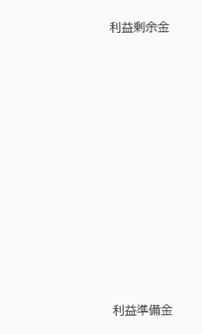利益剰余金











利益準備金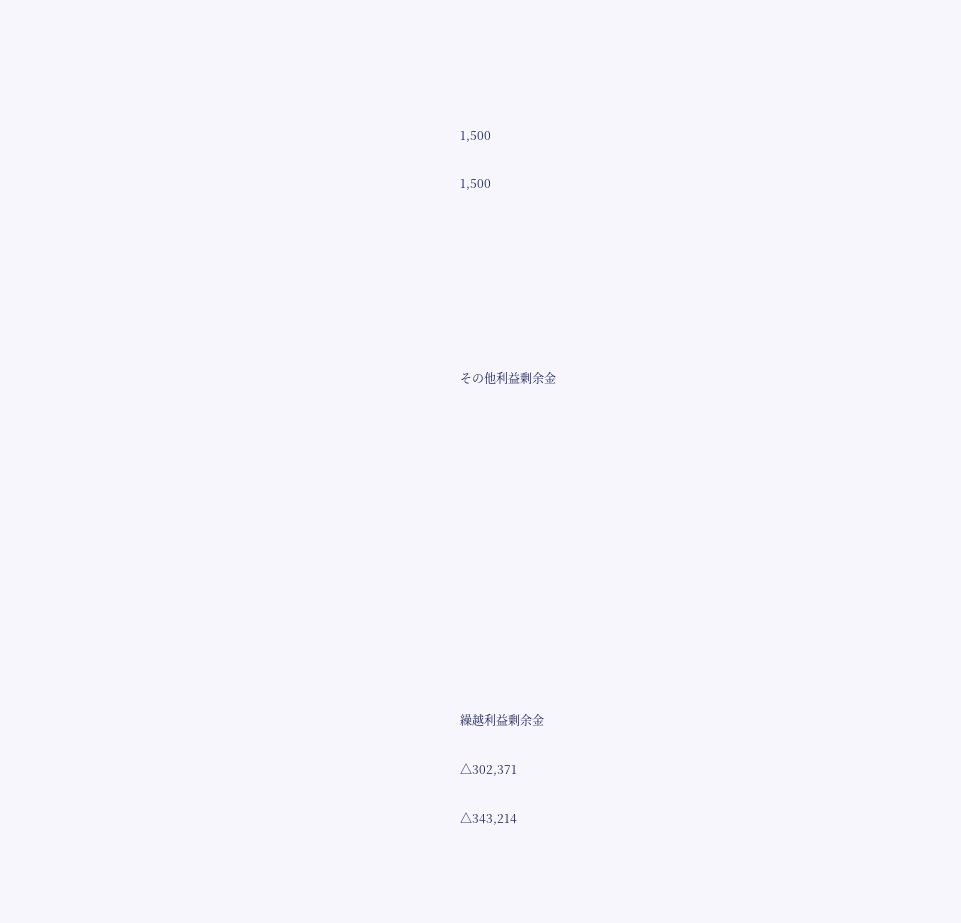1,500

1,500







その他利益剰余金













繰越利益剰余金

△302,371

△343,214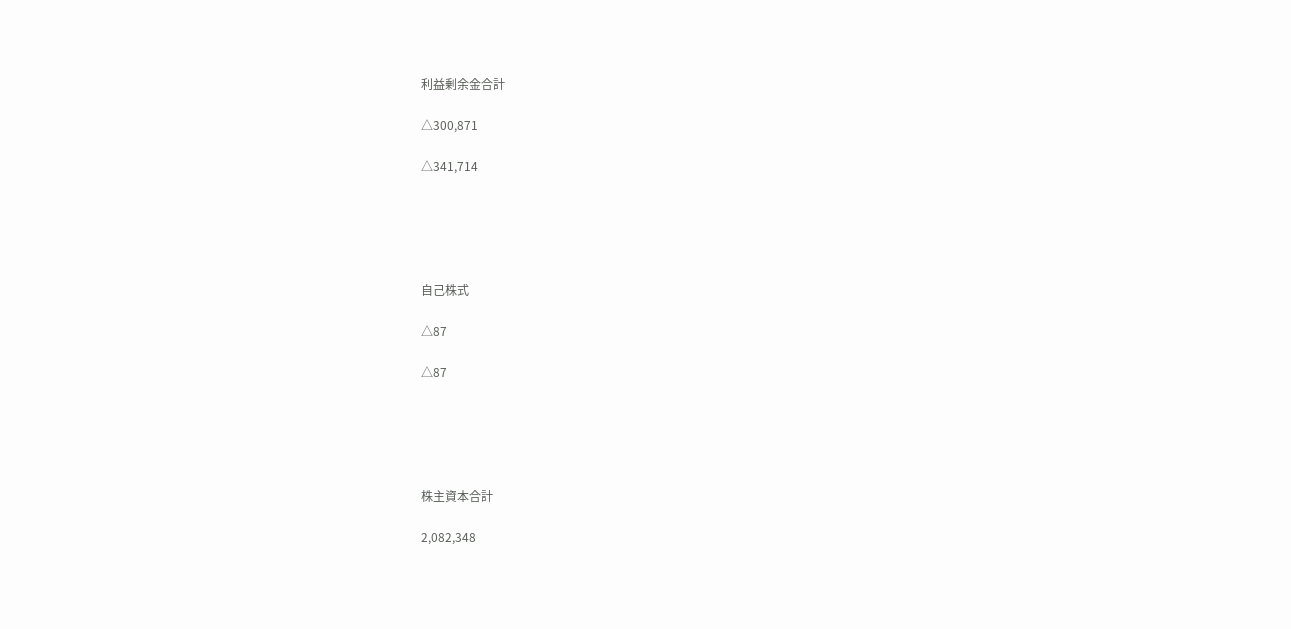利益剰余金合計

△300,871

△341,714





自己株式

△87

△87





株主資本合計

2,082,348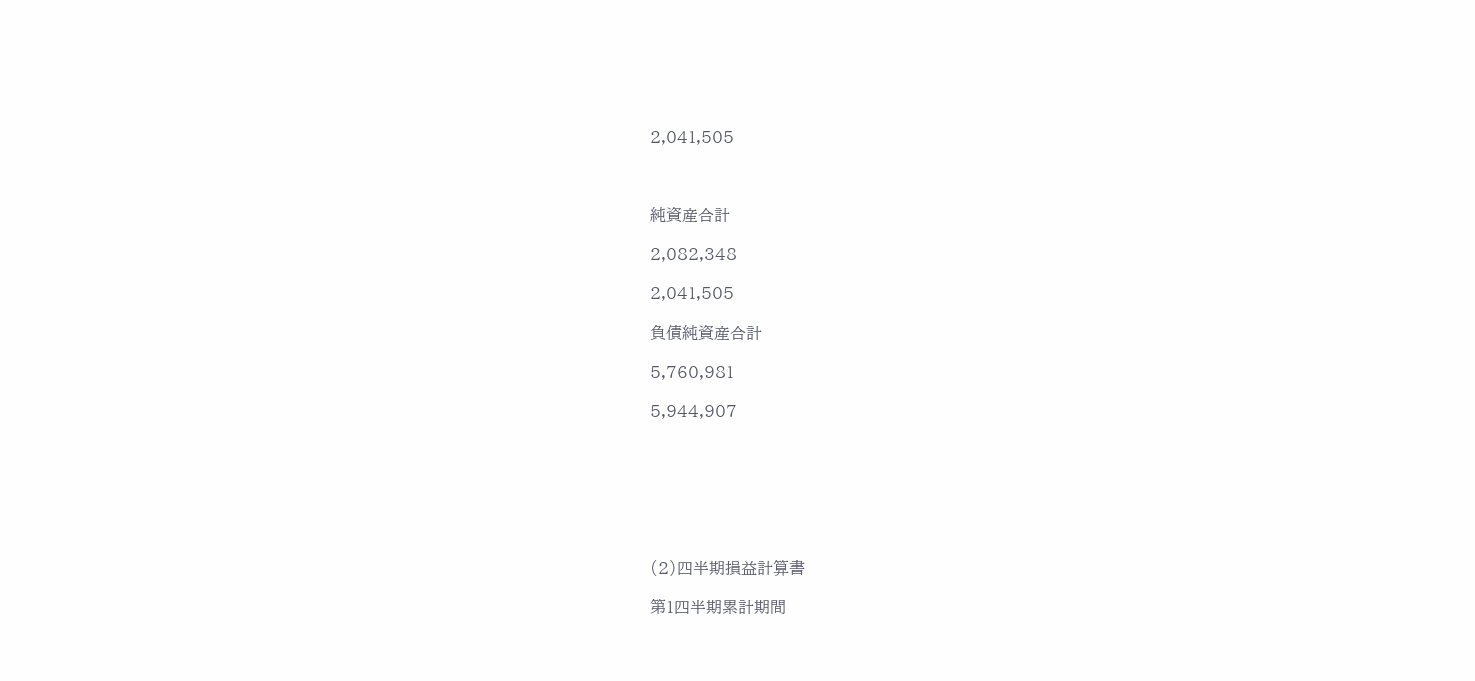2,041,505



純資産合計

2,082,348

2,041,505

負債純資産合計

5,760,981

5,944,907







(2)四半期損益計算書

第1四半期累計期間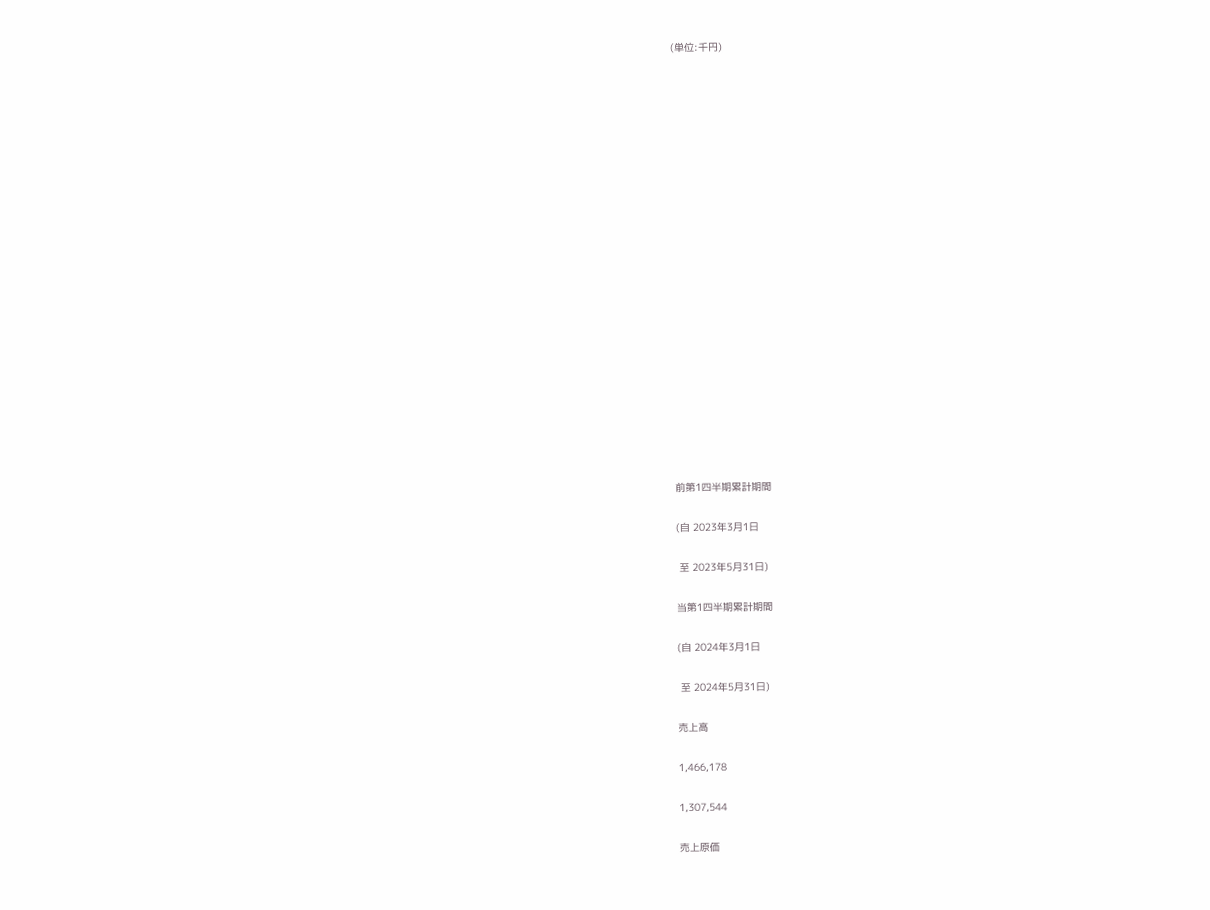(単位:千円)





















前第1四半期累計期間

(自 2023年3月1日

 至 2023年5月31日)

当第1四半期累計期間

(自 2024年3月1日

 至 2024年5月31日)

売上高

1,466,178

1,307,544

売上原価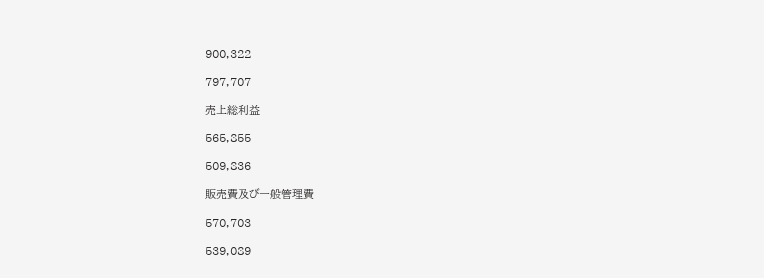900,322

797,707

売上総利益

565,855

509,836

販売費及び一般管理費

570,703

539,089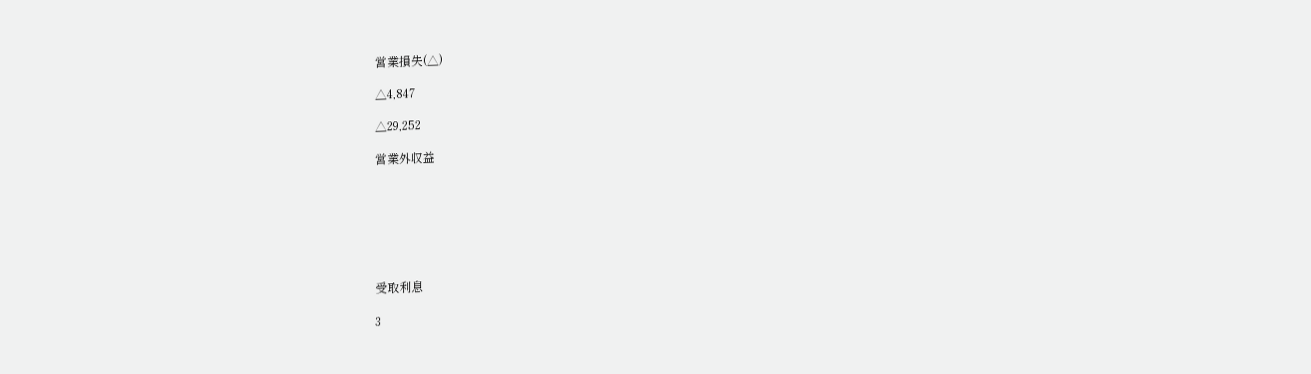営業損失(△)

△4,847

△29,252

営業外収益







受取利息

3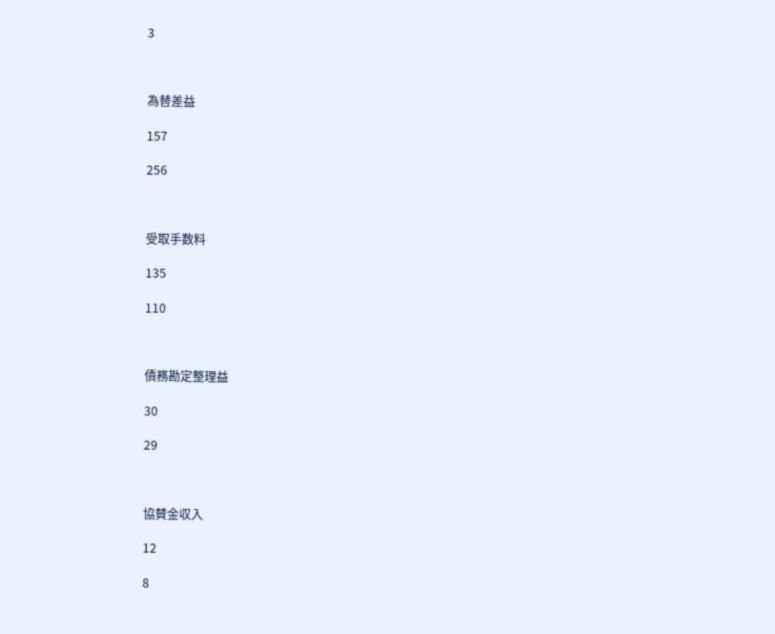3



為替差益

157

256



受取手数料

135

110



債務勘定整理益

30

29



協賛金収入

12

8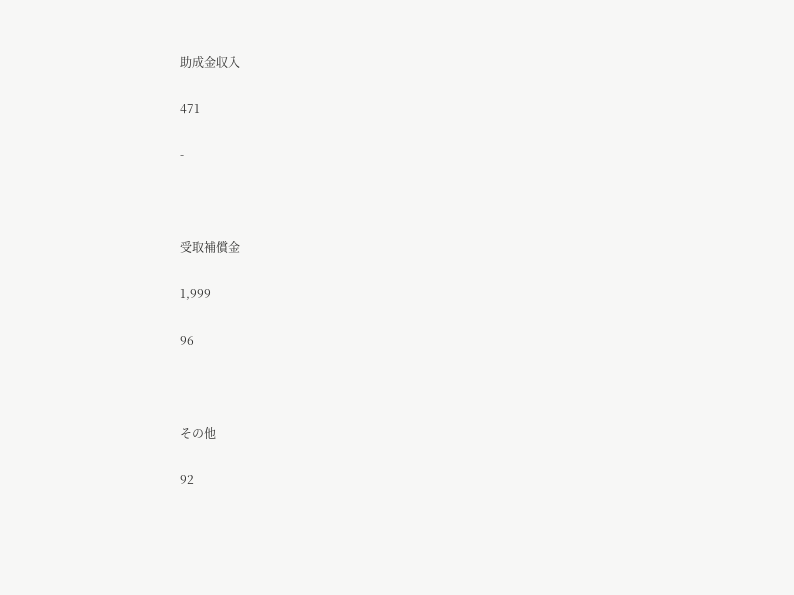助成金収入

471

-



受取補償金

1,999

96



その他

92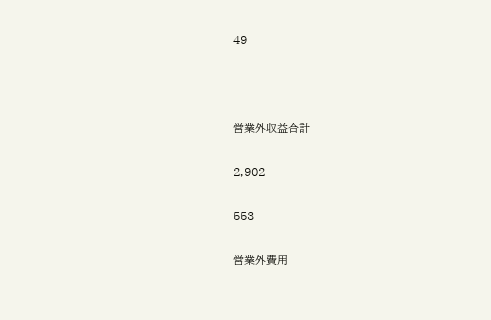49



営業外収益合計

2,902

553

営業外費用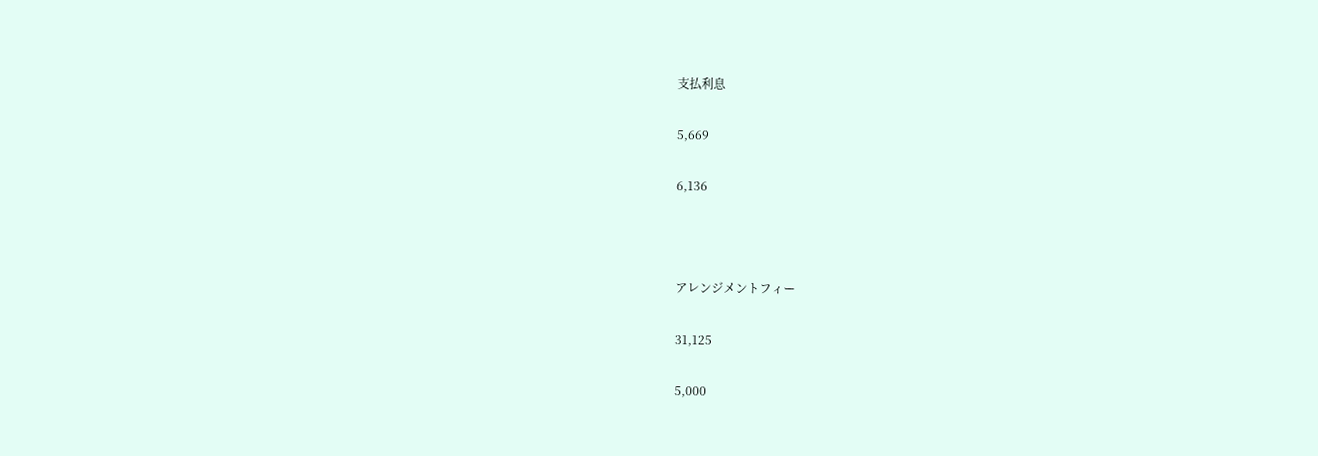支払利息

5,669

6,136



アレンジメントフィー

31,125

5,000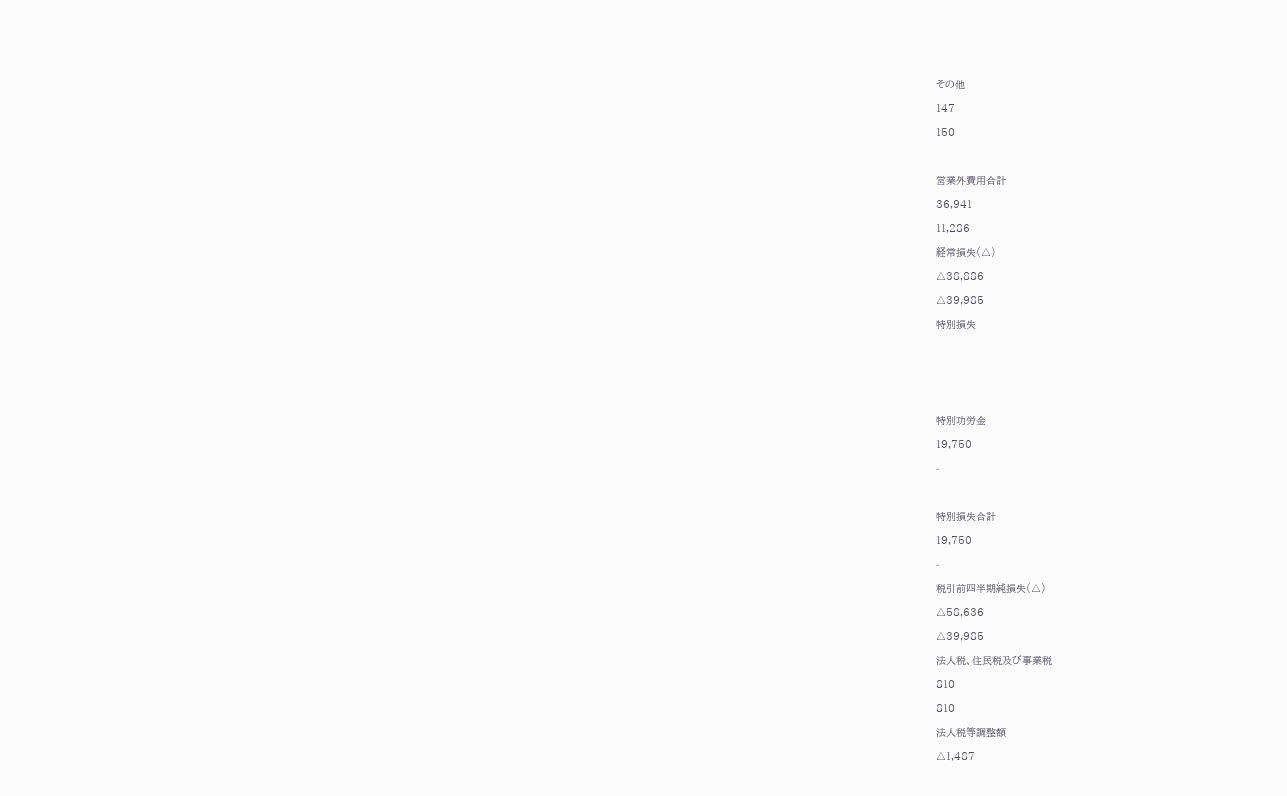その他

147

150



営業外費用合計

36,941

11,286

経常損失(△)

△38,886

△39,985

特別損失







特別功労金

19,750

-



特別損失合計

19,750

-

税引前四半期純損失(△)

△58,636

△39,985

法人税、住民税及び事業税

810

810

法人税等調整額

△1,487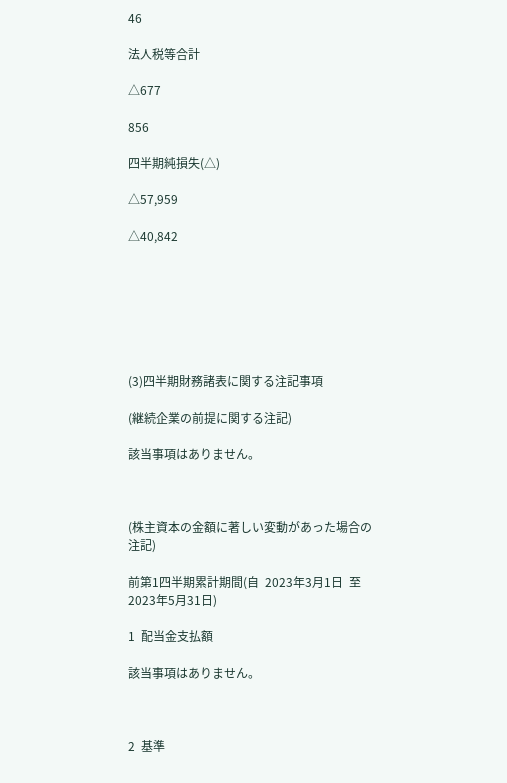46

法人税等合計

△677

856

四半期純損失(△)

△57,959

△40,842







(3)四半期財務諸表に関する注記事項

(継続企業の前提に関する注記)

該当事項はありません。



(株主資本の金額に著しい変動があった場合の注記)

前第1四半期累計期間(自  2023年3月1日  至  2023年5月31日)

1  配当金支払額

該当事項はありません。



2  基準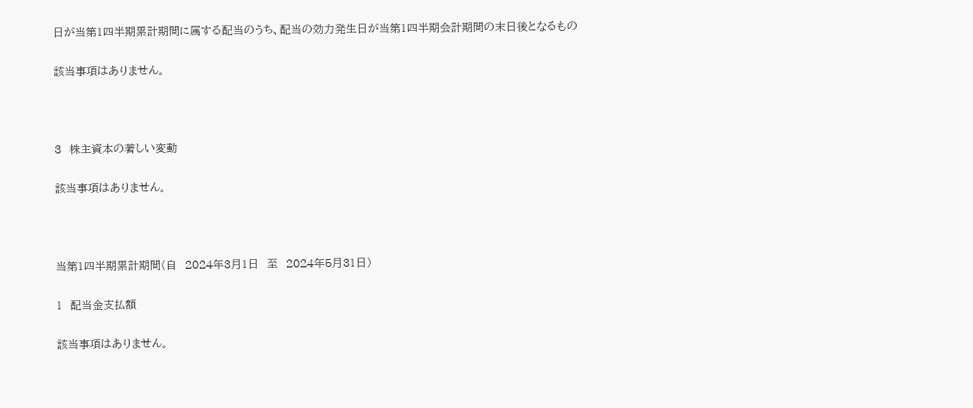日が当第1四半期累計期間に属する配当のうち、配当の効力発生日が当第1四半期会計期間の末日後となるもの

該当事項はありません。



3  株主資本の著しい変動

該当事項はありません。



当第1四半期累計期間(自  2024年3月1日  至  2024年5月31日)

1  配当金支払額

該当事項はありません。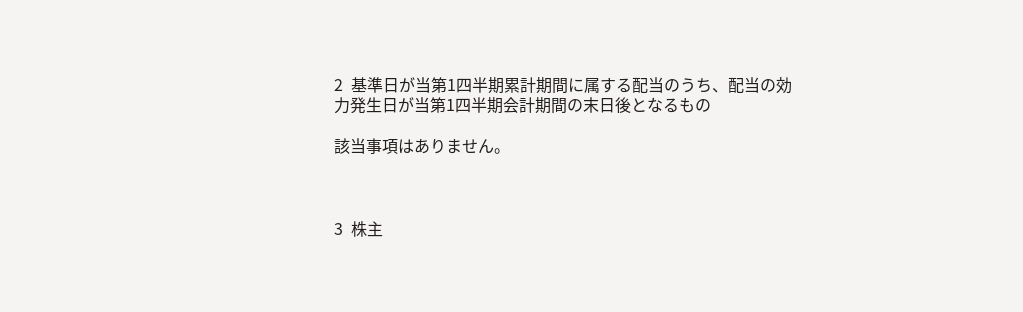2  基準日が当第1四半期累計期間に属する配当のうち、配当の効力発生日が当第1四半期会計期間の末日後となるもの

該当事項はありません。



3  株主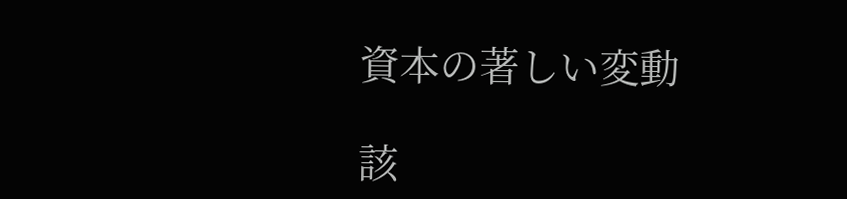資本の著しい変動

該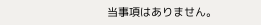当事項はありません。